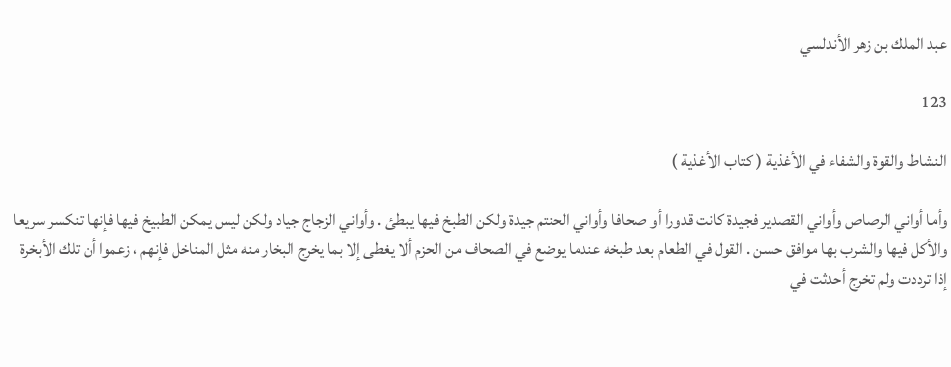عبد الملك بن زهر الأندلسي

123

النشاط والقوة والشفاء في الأغذية ( كتاب الأغذية )

وأما أواني الرصاص وأواني القصدير فجيدة كانت قدورا أو صحافا وأواني الحنتم جيدة ولكن الطبخ فيها يبطئ . وأواني الزجاج جياد ولكن ليس يمكن الطبيخ فيها فإنها تنكسر سريعا والأكل فيها والشرب بها موافق حسن . القول في الطعام بعد طبخه عندما يوضع في الصحاف من الحزم ألا يغطى إلا بما يخرج البخار منه مثل المناخل فإنهم ، زعموا أن تلك الأبخرة إذا ترددت ولم تخرج أحدثت في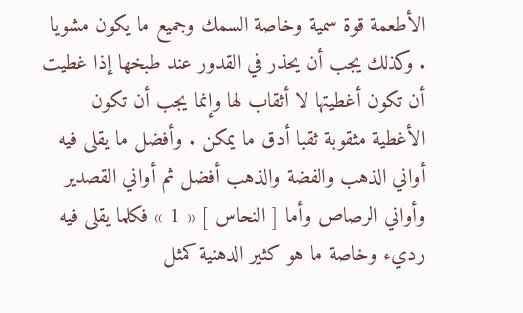الأطعمة قوة سمية وخاصة السمك وجميع ما يكون مشويا . وكذلك يجب أن يحذر في القدور عند طبخها إذا غطيت أن تكون أغطيتها لا أثقاب لها وإنما يجب أن تكون الأغطية مثقوبة ثقبا أدق ما يمكن . وأفضل ما يقلى فيه أواني الذهب والفضة والذهب أفضل ثم أواني القصدير وأواني الرصاص وأما [ النحاس ] « 1 » فكلما يقلى فيه رديء وخاصة ما هو كثير الدهنية كمثل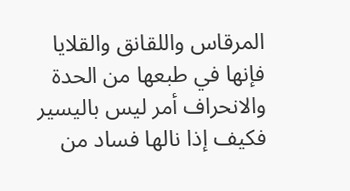المرقاس واللقانق والقلايا فإنها في طبعها من الحدة والانحراف أمر ليس باليسير فكيف إذا نالها فساد من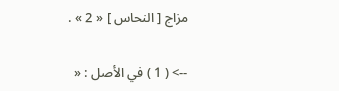مزاج [ النحاس ] « 2 » .

--> ( 1 ) في الأصل : «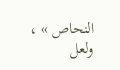النحاص » ، ولعل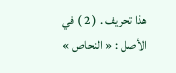هذا تحريف . ( 2 ) في الأصل : « النحاص »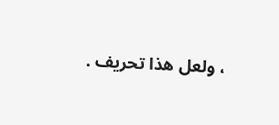، ولعل هذا تحريف .